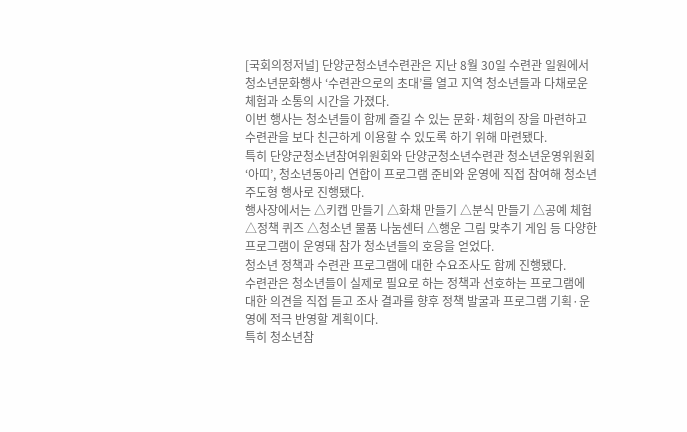[국회의정저널] 단양군청소년수련관은 지난 8월 30일 수련관 일원에서 청소년문화행사 ‘수련관으로의 초대’를 열고 지역 청소년들과 다채로운 체험과 소통의 시간을 가졌다.
이번 행사는 청소년들이 함께 즐길 수 있는 문화·체험의 장을 마련하고 수련관을 보다 친근하게 이용할 수 있도록 하기 위해 마련됐다.
특히 단양군청소년참여위원회와 단양군청소년수련관 청소년운영위원회 ‘아띠’, 청소년동아리 연합이 프로그램 준비와 운영에 직접 참여해 청소년 주도형 행사로 진행됐다.
행사장에서는 △키캡 만들기 △화채 만들기 △분식 만들기 △공예 체험 △정책 퀴즈 △청소년 물품 나눔센터 △행운 그림 맞추기 게임 등 다양한 프로그램이 운영돼 참가 청소년들의 호응을 얻었다.
청소년 정책과 수련관 프로그램에 대한 수요조사도 함께 진행됐다.
수련관은 청소년들이 실제로 필요로 하는 정책과 선호하는 프로그램에 대한 의견을 직접 듣고 조사 결과를 향후 정책 발굴과 프로그램 기획·운영에 적극 반영할 계획이다.
특히 청소년참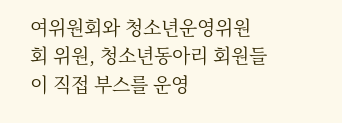여위원회와 청소년운영위원회 위원, 청소년동아리 회원들이 직접 부스를 운영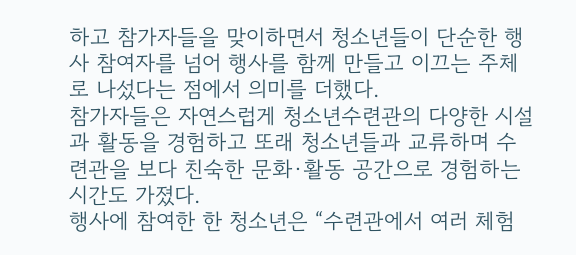하고 참가자들을 맞이하면서 청소년들이 단순한 행사 참여자를 넘어 행사를 함께 만들고 이끄는 주체로 나섰다는 점에서 의미를 더했다.
참가자들은 자연스럽게 청소년수련관의 다양한 시설과 활동을 경험하고 또래 청소년들과 교류하며 수련관을 보다 친숙한 문화·활동 공간으로 경험하는 시간도 가졌다.
행사에 참여한 한 청소년은 “수련관에서 여러 체험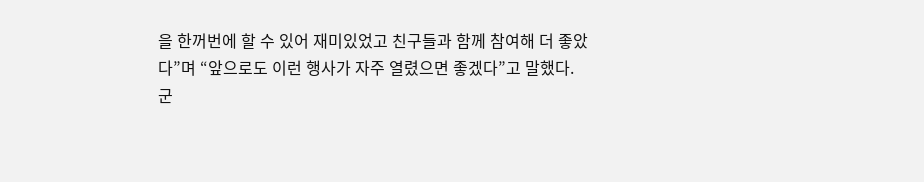을 한꺼번에 할 수 있어 재미있었고 친구들과 함께 참여해 더 좋았다”며 “앞으로도 이런 행사가 자주 열렸으면 좋겠다”고 말했다.
군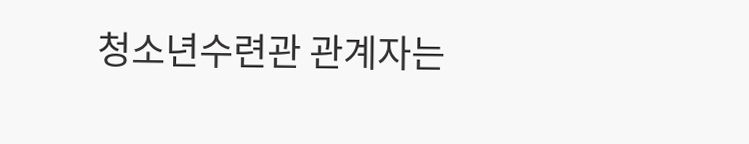청소년수련관 관계자는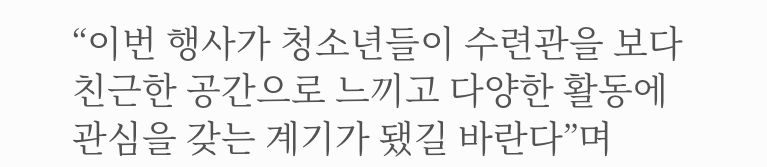“이번 행사가 청소년들이 수련관을 보다 친근한 공간으로 느끼고 다양한 활동에 관심을 갖는 계기가 됐길 바란다”며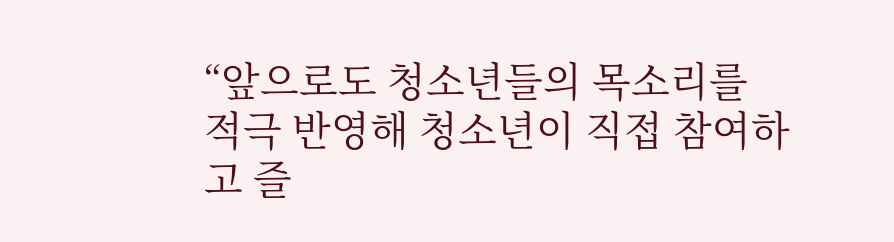“앞으로도 청소년들의 목소리를 적극 반영해 청소년이 직접 참여하고 즐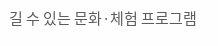길 수 있는 문화·체험 프로그램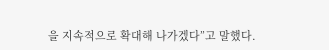을 지속적으로 확대해 나가겠다”고 말했다.